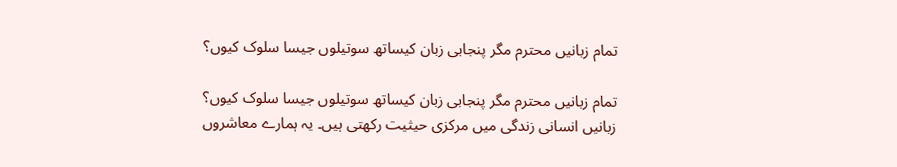تمام زبانیں محترم مگر پنجابی زبان کیساتھ سوتیلوں جیسا سلوک کیوں؟

تمام زبانیں محترم مگر پنجابی زبان کیساتھ سوتیلوں جیسا سلوک کیوں؟
زبانیں انسانی زندگی میں مرکزی حیثیت رکھتی ہیں۔ یہ ہمارے معاشروں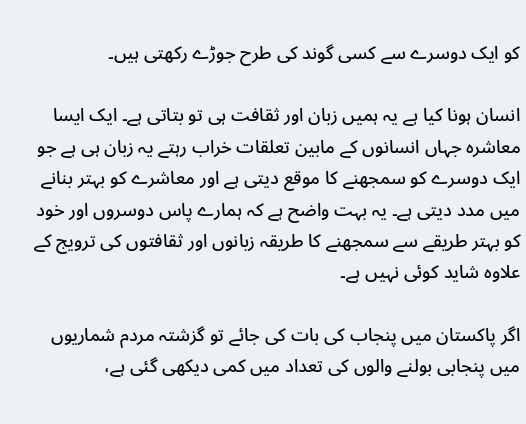کو ایک دوسرے سے کسی گوند کی طرح جوڑے رکھتی ہیں۔

انسان ہونا کیا ہے یہ ہمیں زبان اور ثقافت ہی تو بتاتی ہے۔ ایک ایسا معاشرہ جہاں انسانوں کے مابین تعلقات خراب رہتے یہ زبان ہی ہے جو ایک دوسرے کو سمجھنے کا موقع دیتی ہے اور معاشرے کو بہتر بنانے میں مدد دیتی ہے۔ یہ بہت واضح ہے کہ ہمارے پاس دوسروں اور خود کو بہتر طریقے سے سمجھنے کا طریقہ زبانوں اور ثقافتوں کی ترویج کے علاوہ شاید کوئی نہیں ہے۔

اگر پاکستان میں پنجاب کی بات کی جائے تو گزشتہ مردم شماریوں میں پنجابی بولنے والوں کی تعداد میں کمی دیکھی گئی ہے،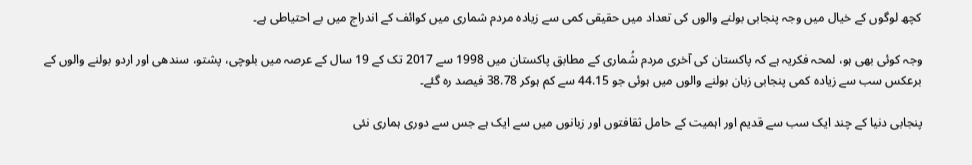کچھ لوگوں کے خیال میں وجہ پنجابی بولنے والوں کی تعداد میں حقیقی کمی سے زیادہ مردم شماری میں کوائف کے اندراج میں بے احتیاطی ہے۔

وجہ کوئی بھی ہو، لمحہ فکریہ ہے کہ پاکستان کی آخری مردم شُماری کے مطابق پاکستان میں 1998 سے 2017 تک کے 19 سال کے عرصہ میں بلوچی، پشتو، سندھی اور اردو بولنے والوں کے برعکس سب سے زیادہ کمی پنجابی زبان بولنے والوں میں ہوئی جو 44.15 سے کم ہوکر 38.78 فیصد رہ گئے۔

پنجابی دنیا کے چند ایک سب سے قدیم اور اہمیت کے حامل ثقافتوں اور زبانوں میں سے ایک ہے جس سے دوری ہماری نئی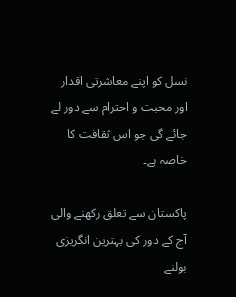نسل کو اپنے معاشرتی اقدار اور محبت و احترام سے دور لے جائے گی جو اس ثقافت کا خاصہ ہے۔

پاکستان سے تعلق رکھنے والی آج کے دور کی بہترین انگریزی بولنے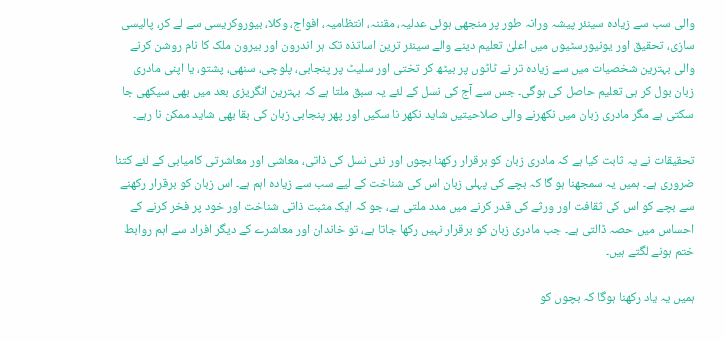والی سب سے زیادہ سینئر پیشہ ورانہ طور پر منجھی ہوئی عدلیہ، مقننہ، انتظامیہ، افواج، وکلا، بیوروکریسی سے لے کر، پالیسی سازی، تحقیق اور یونیورسٹیوں میں اعلیٰ تعلیم دینے والے سینئر ترین اساتذہ تک ہر اندرون اور بیرون ملک کا نام روشن کرنے والی بہترین شخصیات میں سے زیادہ تر نے ٹاٹوں پر بیٹھ کر تختی اور سلیٹ پر پنجابی، پلوچی، سنھی، پشتو، یا اپنی مادری زبان بول کر ہی تعلیم حاصل کی ہوگی۔ جس سے آج کی نسل کے لئے یہ سبق ملتا ہے کہ بہترین انگریزی بعد میں بھی سیکھی جا سکتی ہے مگر مادری زبان میں نکھرنے والی صلاحیتیں شاید نکھر نا سکیں اور پھر پنجابی زبان کی بقا بھی شاید ممکن نا رہے۔

تحقیقات نے یہ ثابت کیا ہے کہ مادری زبان کو برقرار رکھنا بچوں اور نئی نسل کی ذاتی، معاشی اور معاشرتی کامیابی کے لئے کتنا ضروری ہے۔ ہمیں یہ سمجھنا ہو گا کہ بچے کی پہلی زبان اس کی شناخت کے لیے سب سے زیادہ اہم ہے۔ اس زبان کو برقرار رکھنے سے بچے کو اس کی ثقافت اور ورثے کی قدر کرنے میں مدد ملتی ہے، جو کہ ایک مثبت ذاتی شناخت اور خود پر فخر کرنے کے احساس میں حصہ ڈالتی ہے۔ جب مادری زبان کو برقرار نہیں رکھا جاتا ہے، تو خاندان اور معاشرے کے دیگر افراد سے اہم روابط ختم ہونے لگتے ہیں۔

ہمیں یہ یاد رکھنا ہوگا کہ بچوں کو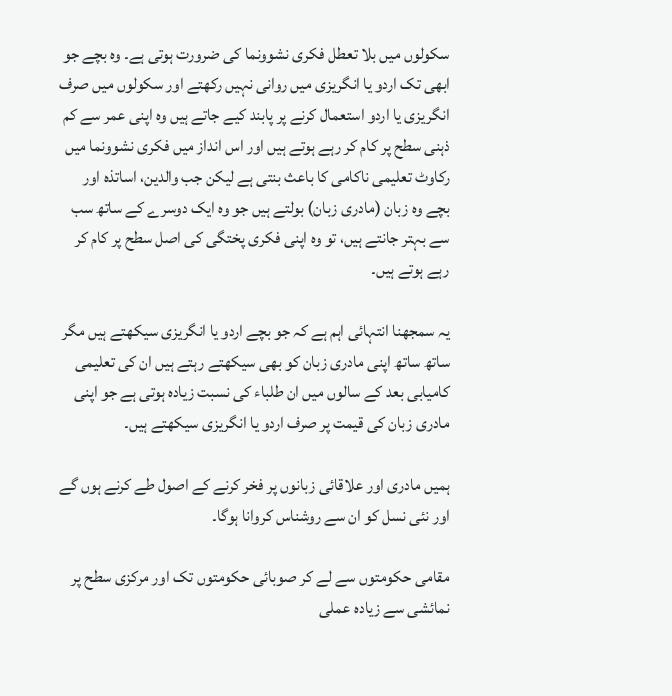سکولوں میں بلا تعطل فکری نشوونما کی ضرورت ہوتی ہے۔ وہ بچے جو ابھی تک اردو یا انگریزی میں روانی نہیں رکھتے اور سکولوں میں صرف انگریزی یا اردو استعمال کرنے پر پابند کیے جاتے ہیں وہ اپنی عمر سے کم ذہنی سطح پر کام کر رہے ہوتے ہیں اور اس انداز میں فکری نشوونما میں رکاوٹ تعلیمی ناکامی کا باعث بنتی ہے لیکن جب والدین، اساتذہ اور بچے وہ زبان (مادری زبان) بولتے ہیں جو وہ ایک دوسرے کے ساتھ سب سے بہتر جانتے ہیں، تو وہ اپنی فکری پختگی کی اصل سطح پر کام کر رہے ہوتے ہیں۔

یہ سمجھنا انتہائی اہم ہے کہ جو بچے اردو یا انگریزی سیکھتے ہیں مگر ساتھ ساتھ اپنی مادری زبان کو بھی سیکھتے رہتے ہیں ان کی تعلیمی کامیابی بعد کے سالوں میں ان طلباء کی نسبت زیادہ ہوتی ہے جو اپنی مادری زبان کی قیمت پر صرف اردو یا انگریزی سیکھتے ہیں۔

ہمیں مادری اور علاقائی زبانوں پر فخر کرنے کے اصول طے کرنے ہوں گے اور نئی نسل کو ان سے روشناس کروانا ہوگا۔

مقامی حکومتوں سے لے کر صوبائی حکومتوں تک اور مرکزی سطح پر نمائشی سے زیادہ عملی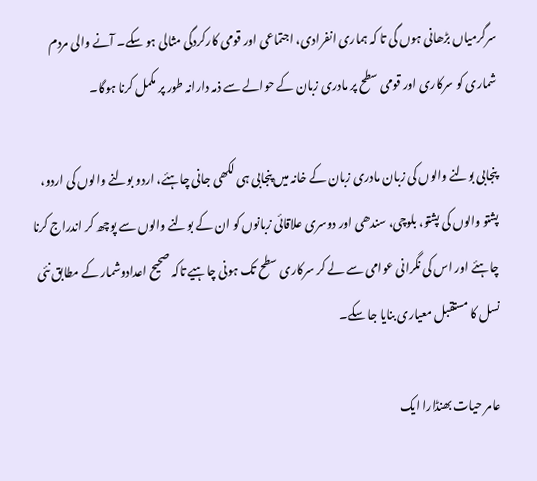سرگرمیاں بڑھانی ہوں گی تا کہ ہماری انفرادی، اجتماعی اور قومی کارکردگی مثالی ہو سکے۔ آنے والی مردم شماری کو سرکاری اور قومی سطح پر مادری زبان کے حوالے سے ذمہ دارانہ طور پر مکمل کرنا ہوگا۔

پنجابی بولنے والوں کی زبان مادری زبان کے خانہ میں پنجابی ہی لکھی جانی چاہئے، اردو بولنے والوں کی اردو، پشتو والوں کی پشتو، بلوچی، سندھی اور دوسری علاقائی زبانوں کو ان کے بولنے والوں سے پوچھ کر اندراج کرنا چاہئے اور اس کی نگرانی عوامی سے لے کر سرکاری سطح تک ہونی چاہیے تاکہ صحیح اعدادوشمار کے مطابق نئی نسل کا مستقبل معیاری بنایا جا سکے۔

عامر حیات بھنڈارا ایک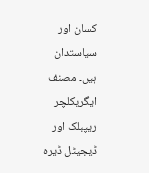کسان اور سیاستدان ہیں۔ مصنف ایگریکلچر ریپبلک اور ڈیجیٹل ڈیرہ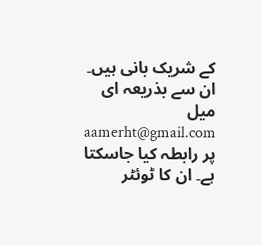کے شریک بانی ہیں۔ ان سے بذریعہ ای میل aamerht@gmail.com پر رابطہ کیا جاسکتا ہے۔ ان کا ٹوئٹر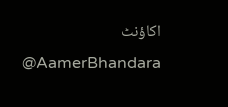اکاؤنٹ AamerBhandara@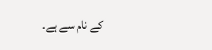کے نام سے ہے۔